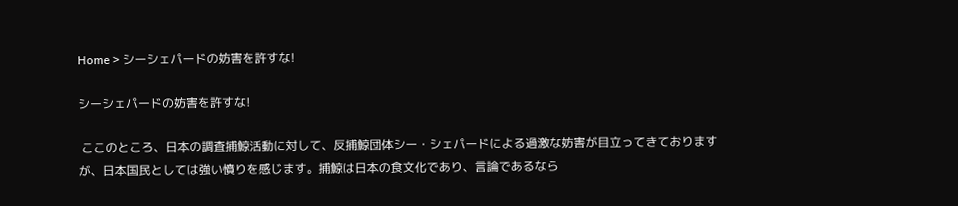Home > シーシェパードの妨害を許すな!

シーシェパードの妨害を許すな!

 ここのところ、日本の調査捕鯨活動に対して、反捕鯨団体シー・シェパードによる過激な妨害が目立ってきておりますが、日本国民としては強い憤りを感じます。捕鯨は日本の食文化であり、言論であるなら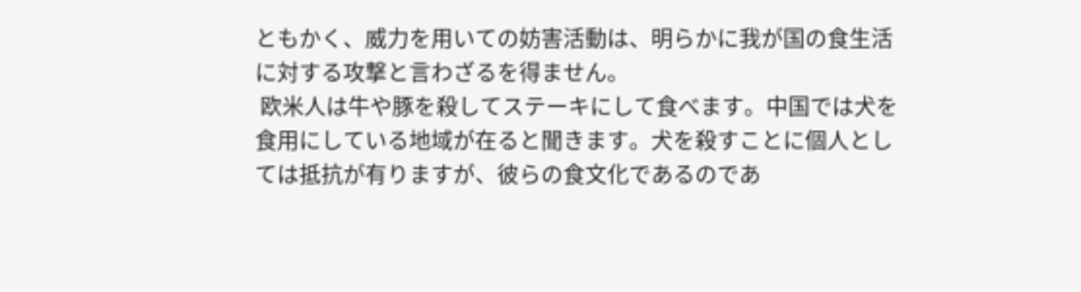ともかく、威力を用いての妨害活動は、明らかに我が国の食生活に対する攻撃と言わざるを得ません。
 欧米人は牛や豚を殺してステーキにして食べます。中国では犬を食用にしている地域が在ると聞きます。犬を殺すことに個人としては抵抗が有りますが、彼らの食文化であるのであ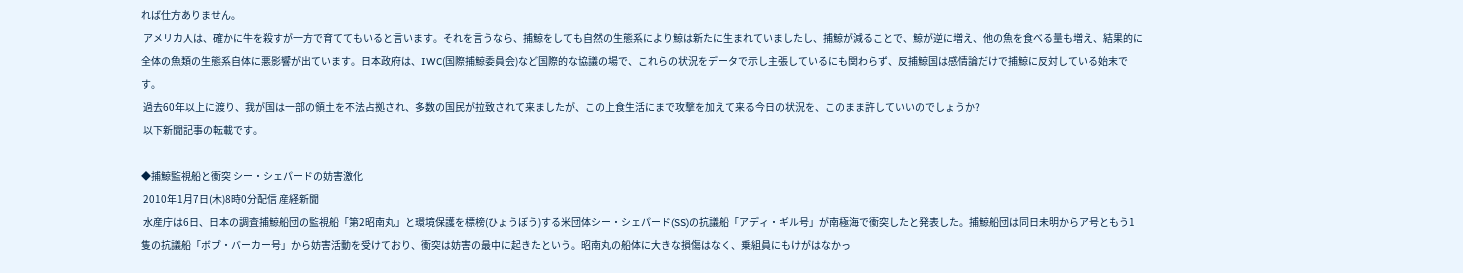れば仕方ありません。
 アメリカ人は、確かに牛を殺すが一方で育ててもいると言います。それを言うなら、捕鯨をしても自然の生態系により鯨は新たに生まれていましたし、捕鯨が減ることで、鯨が逆に増え、他の魚を食べる量も増え、結果的に全体の魚類の生態系自体に悪影響が出ています。日本政府は、IWC(国際捕鯨委員会)など国際的な協議の場で、これらの状況をデータで示し主張しているにも関わらず、反捕鯨国は感情論だけで捕鯨に反対している始末です。
 過去60年以上に渡り、我が国は一部の領土を不法占拠され、多数の国民が拉致されて来ましたが、この上食生活にまで攻撃を加えて来る今日の状況を、このまま許していいのでしょうか?
 以下新聞記事の転載です。

◆捕鯨監視船と衝突 シー・シェパードの妨害激化
 2010年1月7日(木)8時0分配信 産経新聞
 水産庁は6日、日本の調査捕鯨船団の監視船「第2昭南丸」と環境保護を標榜(ひょうぼう)する米団体シー・シェパード(SS)の抗議船「アディ・ギル号」が南極海で衝突したと発表した。捕鯨船団は同日未明からア号ともう1隻の抗議船「ボブ・バーカー号」から妨害活動を受けており、衝突は妨害の最中に起きたという。昭南丸の船体に大きな損傷はなく、乗組員にもけがはなかっ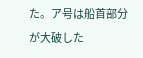た。ア号は船首部分が大破した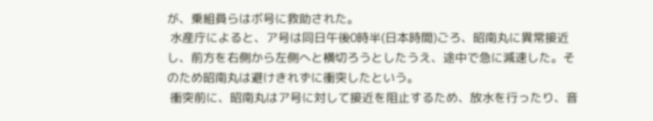が、乗組員らはボ号に救助された。
 水産庁によると、ア号は同日午後0時半(日本時間)ごろ、昭南丸に異常接近し、前方を右側から左側へと横切ろうとしたうえ、途中で急に減速した。そのため昭南丸は避けきれずに衝突したという。
 衝突前に、昭南丸はア号に対して接近を阻止するため、放水を行ったり、音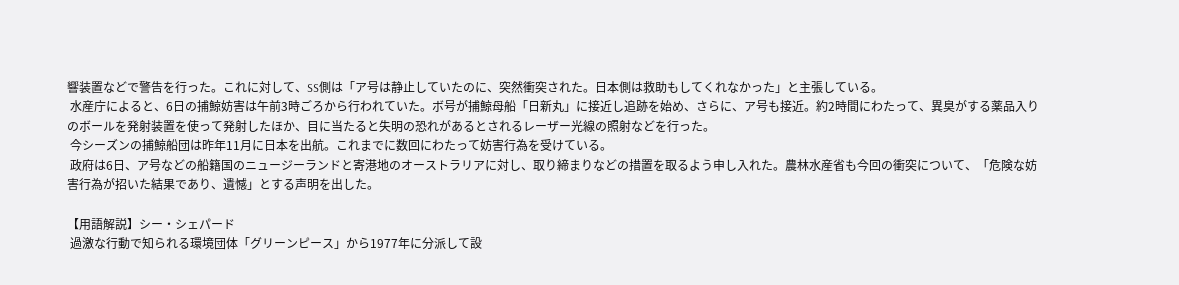響装置などで警告を行った。これに対して、SS側は「ア号は静止していたのに、突然衝突された。日本側は救助もしてくれなかった」と主張している。
 水産庁によると、6日の捕鯨妨害は午前3時ごろから行われていた。ボ号が捕鯨母船「日新丸」に接近し追跡を始め、さらに、ア号も接近。約2時間にわたって、異臭がする薬品入りのボールを発射装置を使って発射したほか、目に当たると失明の恐れがあるとされるレーザー光線の照射などを行った。
 今シーズンの捕鯨船団は昨年11月に日本を出航。これまでに数回にわたって妨害行為を受けている。
 政府は6日、ア号などの船籍国のニュージーランドと寄港地のオーストラリアに対し、取り締まりなどの措置を取るよう申し入れた。農林水産省も今回の衝突について、「危険な妨害行為が招いた結果であり、遺憾」とする声明を出した。

【用語解説】シー・シェパード
 過激な行動で知られる環境団体「グリーンピース」から1977年に分派して設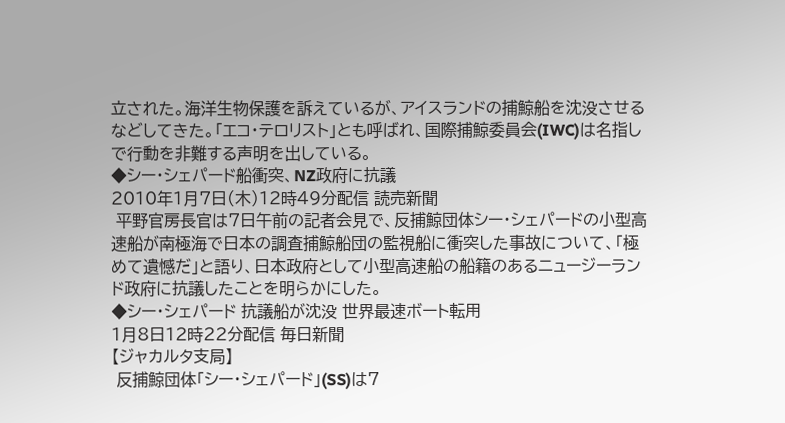立された。海洋生物保護を訴えているが、アイスランドの捕鯨船を沈没させるなどしてきた。「エコ・テロリスト」とも呼ばれ、国際捕鯨委員会(IWC)は名指しで行動を非難する声明を出している。
◆シー・シェパード船衝突、NZ政府に抗議
2010年1月7日(木)12時49分配信 読売新聞
 平野官房長官は7日午前の記者会見で、反捕鯨団体シー・シェパードの小型高速船が南極海で日本の調査捕鯨船団の監視船に衝突した事故について、「極めて遺憾だ」と語り、日本政府として小型高速船の船籍のあるニュージーランド政府に抗議したことを明らかにした。
◆シー・シェパード 抗議船が沈没 世界最速ボート転用
1月8日12時22分配信 毎日新聞
【ジャカルタ支局】
 反捕鯨団体「シー・シェパード」(SS)は7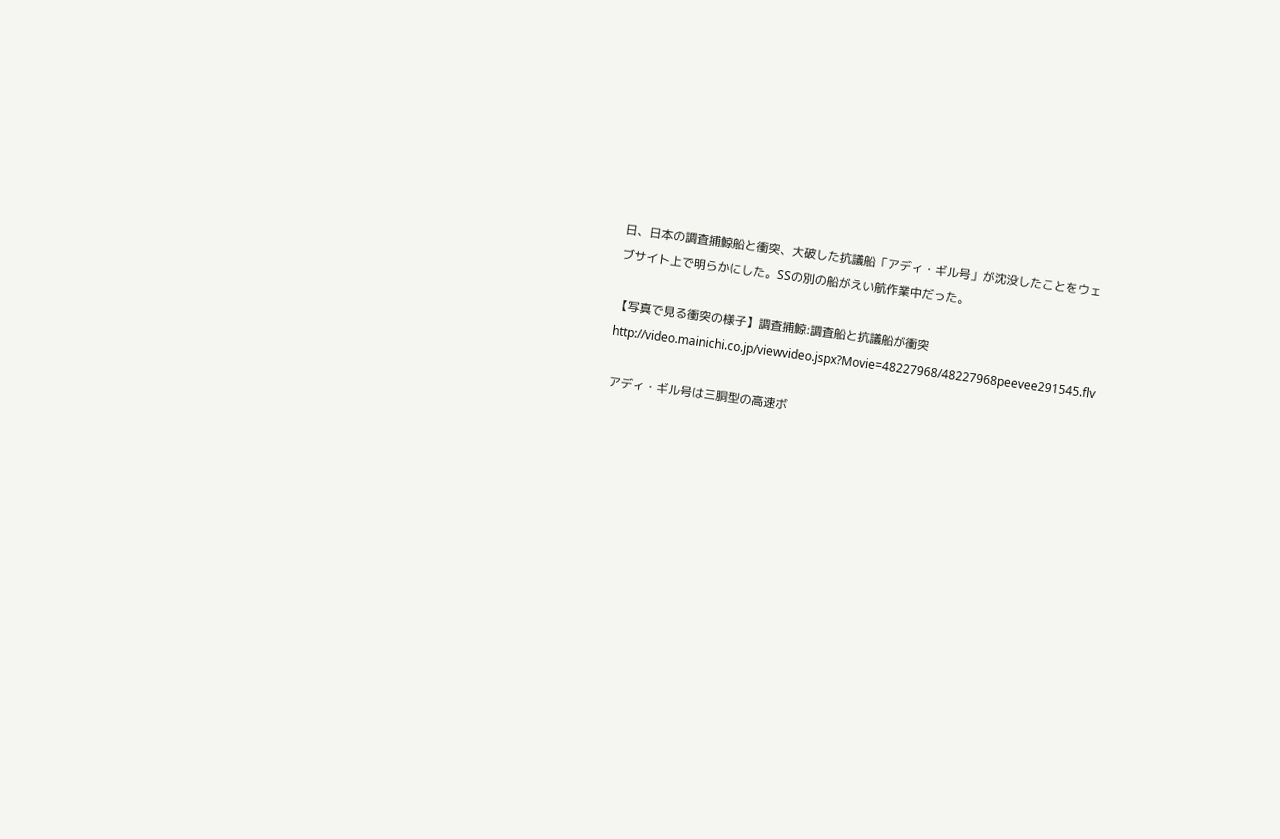日、日本の調査捕鯨船と衝突、大破した抗議船「アディ・ギル号」が沈没したことをウェブサイト上で明らかにした。SSの別の船がえい航作業中だった。

【写真で見る衝突の様子】調査捕鯨:調査船と抗議船が衝突
http://video.mainichi.co.jp/viewvideo.jspx?Movie=48227968/48227968peevee291545.flv

 アディ・ギル号は三胴型の高速ボ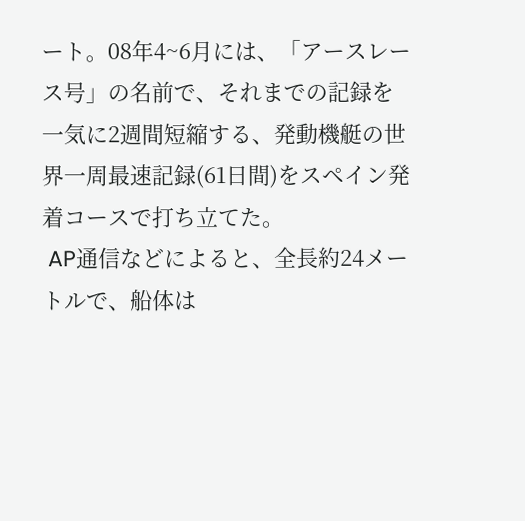ート。08年4~6月には、「アースレース号」の名前で、それまでの記録を一気に2週間短縮する、発動機艇の世界一周最速記録(61日間)をスペイン発着コースで打ち立てた。
 AP通信などによると、全長約24メートルで、船体は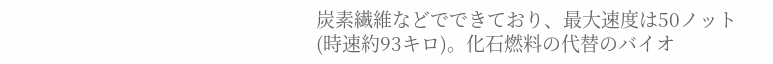炭素繊維などでできており、最大速度は50ノット(時速約93キロ)。化石燃料の代替のバイオ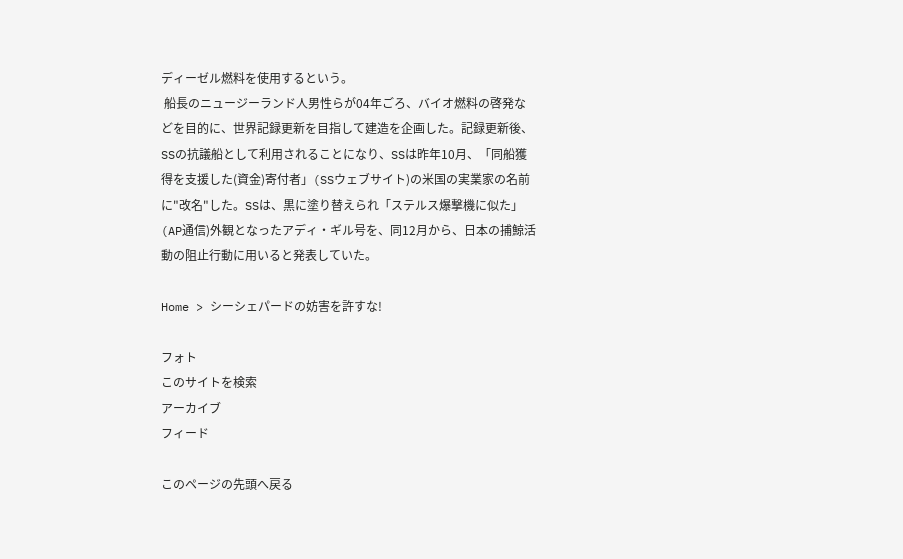ディーゼル燃料を使用するという。
 船長のニュージーランド人男性らが04年ごろ、バイオ燃料の啓発などを目的に、世界記録更新を目指して建造を企画した。記録更新後、SSの抗議船として利用されることになり、SSは昨年10月、「同船獲得を支援した(資金)寄付者」(SSウェブサイト)の米国の実業家の名前に"改名"した。SSは、黒に塗り替えられ「ステルス爆撃機に似た」(AP通信)外観となったアディ・ギル号を、同12月から、日本の捕鯨活動の阻止行動に用いると発表していた。

Home > シーシェパードの妨害を許すな!

フォト
このサイトを検索
アーカイブ
フィード

このページの先頭へ戻る